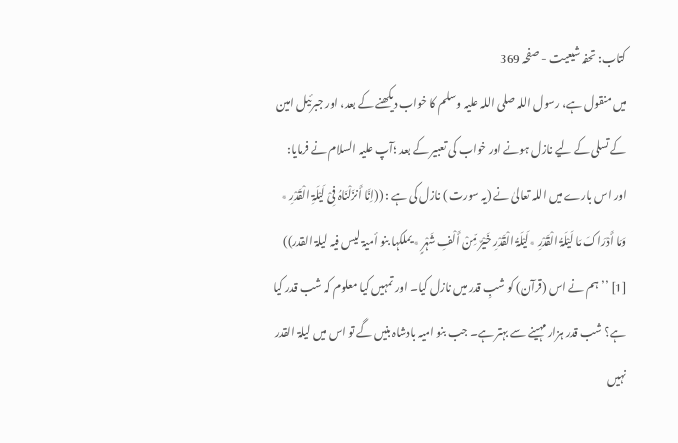کتاب: تحفہ شیعیت - صفحہ 369
میں منقول ہے، رسول اللہ صلی اللہ علیہ وسلم کا خواب دیکھنے کے بعد، اور جبرئیل امین کے تسلی کے لیے نازل ہونے اور خواب کی تعبیر کے بعد ؛آپ علیہ السلام نے فرمایا: اور اس بارے میں اللہ تعالیٰ نے (یہ سورت ) نازل کی ہے : ((اِنَّا أَنزَلْنَاہُ فِیْ لَیْلَۃِ الْقَدْرِ ٭ وَمَا أَدْرَاکَ مَا لَیْلَۃُ الْقَدْرِ ٭لَیْلَۃُ الْقَدْرِ خَیْرٌ مِّنْ أَلْفِ شَہْرٍ ٭ یملکہا بنو أمیۃ لیس فیہ لیلۃ القدر)) [1] ’’ہم نے اس (قرآن) کو شبِ قدر میں نازل کیا۔ اور تمہیں کیا معلوم کہ شب قدر کیا ہے؟ شب قدر ہزار مہینے سے بہتر ہے۔ جب بنو امیہ بادشاہ بنیں گے تو اس میں لیلۃ القدر نہیں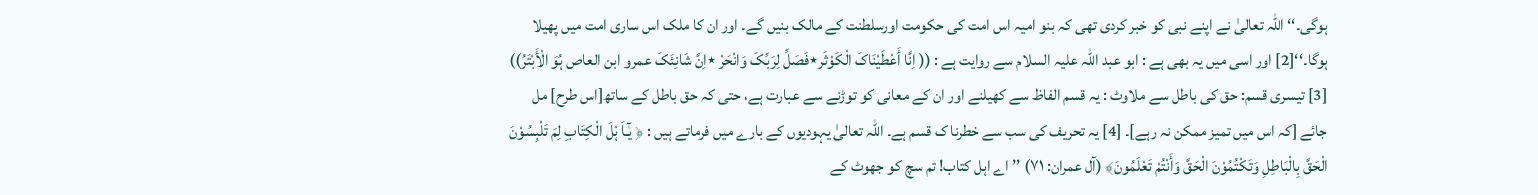ہوگی۔‘‘ اللہ تعالیٰ نے اپنے نبی کو خبر کردی تھی کہ بنو امیہ اس امت کی حکومت اورسلطنت کے مالک بنیں گے۔ اور ان کا ملک اس ساری امت میں پھیلا ہوگا۔‘‘[2] اور اسی میں یہ بھی ہے : ابو عبد اللہ علیہ السلام سے روایت ہے : (( اِنَّا أَعْطَیْنَاکَ الْکَوْثَر٭فَصَلِّ لِرَبِّکَ وَانْحَرْ ٭اِنَّ شَانِئَکَ عمرو ابن العاص ہُوَ الْأَبْتَرُ)) [3] تیسری قسم: حق کی باطل سے ملاوٹ : یہ قسم الفاظ سے کھیلنے اور ان کے معانی کو توڑنے سے عبارت ہے، حتی کہ حق باطل کے ساتھ[اس طرح] مل جائے [کہ اس میں تمیز ممکن نہ رہے]۔ [4] یہ تحریف کی سب سے خطرنا ک قسم ہے۔ اللہ تعالیٰ یہودیوں کے بارے میں فرماتے ہیں : ﴿ یٰٓـاَ ہْلَ الْکِتَابِ لِمَ تَلْبِسُوْنَ الْحَقَّ بِالْبَاطِلِ وَتَکْتُمُوْنَ الْحَقَّ وَأَنْتُمْ تَعْلَمُونَ﴾ (آل عمران: ۷۱) ’’ اے اہل کتاب! تم سچ کو جھوٹ کے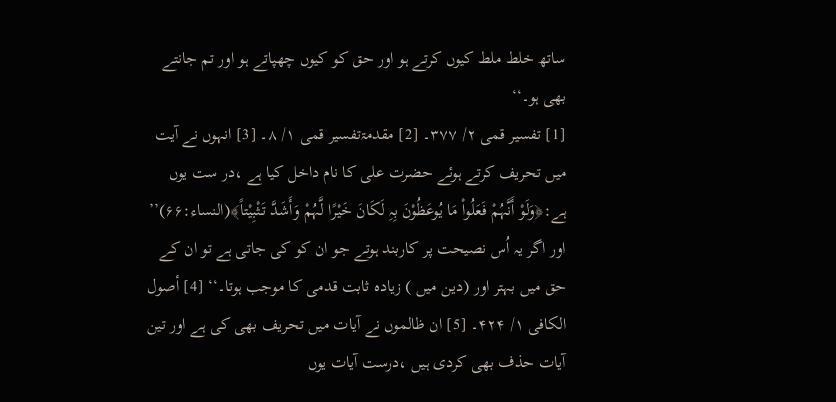ساتھ خلط ملط کیوں کرتے ہو اور حق کو کیوں چھپاتے ہو اور تم جانتے بھی ہو۔‘‘
[1] تفسیر قمی ۲/ ۳۷۷۔ [2] مقدمۃتفسیر قمی ۱/ ۸۔ [3] انہوں نے آیت میں تحریف کرتے ہوئے حضرت علی کا نام داخل کیا ہے ،در ست یوں ہے:﴿وَلَوْ أَنَّہُمْ فَعَلُواْ مَا یُوعَظُوْنَ بِہِ لَکَانَ خَیْرًا لَّہُمْ وَأَشَدَّ تَثْبِیْتاً﴾(النساء:۶۶)’’ اور اگر یہ اُس نصیحت پر کاربند ہوتے جو ان کو کی جاتی ہے تو ان کے حق میں بہتر اور (دین میں ) زیادہ ثابت قدمی کا موجب ہوتا۔‘‘ [4] أصول الکافی ۱/ ۴۲۴۔ [5] ان ظالموں نے آیات میں تحریف بھی کی ہے اور تین آیات حذف بھی کردی ہیں ،درست آیات یوں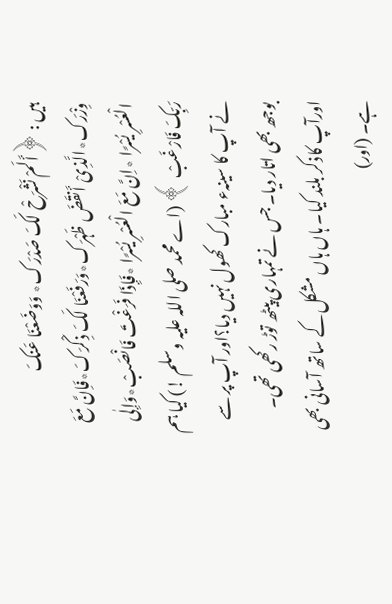ہیں : ﴿أَلَمْ نَشْرَحْ لَکَ صَدْرَک٭ وَوَضَعْنَا عَنکَ وِزْرَک٭الَّذِیْ أَنقَضَ ظَہْرَک٭وَرَفَعْنَا لَکَ ذِکْرَکَ٭فَاِنَّ مَعَ الْعُسْرِ یُسْرًا ٭اِنَّ مَعَ الْعُسْرِ یُسْرًا ٭فَإِذَا فَرَغْتَ فَانْصَبْ٭وَإِلٰی رَبِّکَ فَارْغَبْ ﴾ (اے محمد صلی اللہ علیہ وسلم !) کیا ہم نے آپ کا سینہء مبارک کھول نہیں دیا؟اور آپ پر سے بوجھ بھی اتار دیا۔ جس نے تمہاری پیٹھ توڑ رکھی تھی۔ اورآپ کاذکر بلند کیا۔ ہاں ہاں مشکل کے ساتھ آسانی بھی ہے۔ (اور)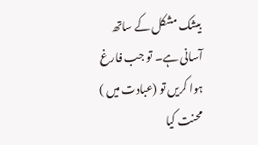بیشک مشکل کے ساتھ آسانی ہے۔ تو جب فارغ ہوا کریں تو (عبادت میں ) محنت کیا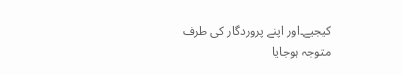کیجیے۔اور اپنے پروردگار کی طرف متوجہ ہوجایا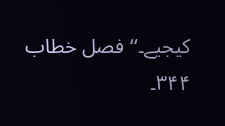کیجیے۔‘‘ فصل خطاب ۳۴۴۔